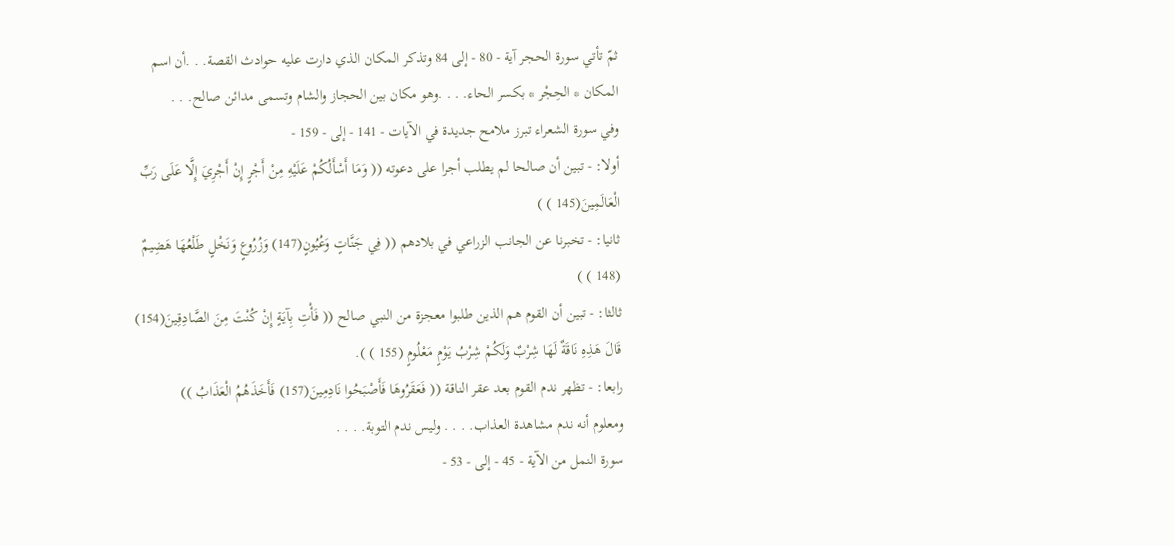ثمّ تأتي سورة الحجر آية - 80 - إلى 84 وتذكر المكان الذي دارت عليه حوادث القصة. . .أن اسم المكان * الحِجْر * بكسر الحاء. . . .وهو مكان بين الحجاز والشام وتسمى مدائن صالح. . .
وفي سورة الشعراء تبرز ملامح جديدة في الآيات - 141 - إلى - 159 -
أولا: - تبين أن صالحا لم يطلب أجرا على دعوته (( وَمَا أَسْأَلُكُمْ عَلَيْهِ مِنْ أَجْرٍ إِنْ أَجْرِيَ إِلَّا عَلَى رَبِّ الْعَالَمِينَ(145 ) )
ثانيا: - تخبرنا عن الجانب الزراعي في بلادهم (( فِي جَنَّاتٍ وَعُيُونٍ(147) وَزُرُوعٍ وَنَخْلٍ طَلْعُهَا هَضِيمٌ (148 ) )
ثالثا: - تبين أن القوم هم الذين طلبوا معجزة من النبي صالح (( فَأْتِ بِآيَةٍ إِنْ كُنْتَ مِنَ الصَّادِقِينَ(154) قَالَ هَذِهِ نَاقَةٌ لَهَا شِرْبٌ وَلَكُمْ شِرْبُ يَوْمٍ مَعْلُومٍ (155 ) ).
رابعا: - تظهر ندم القوم بعد عقر الناقة (( فَعَقَرُوهَا فَأَصْبَحُوا نَادِمِينَ(157) فَأَخَذَهُمُ الْعَذَابُ ))
ومعلوم أنه ندم مشاهدة العذاب. . . . وليس ندم التوبة. . . .
سورة النمل من الآية - 45 - إلى - 53 -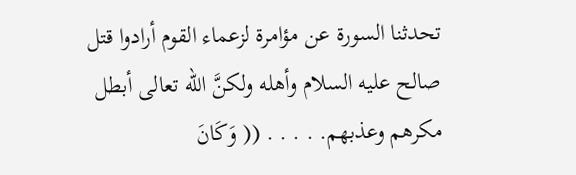تحدثنا السورة عن مؤامرة لزعماء القوم أرادوا قتل صالح عليه السلام وأهله ولكنَّ الله تعالى أبطل مكرهم وعذبهم. . . . . (( وَكَانَ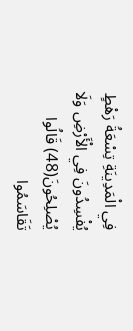فِي الْمَدِينَةِ تِسْعَةُ رَهْطٍ يُفْسِدُونَ فِي الْأَرْضِ وَلَا يُصْلِحُونَ(48) قَالُوا تَقَاسَمُوا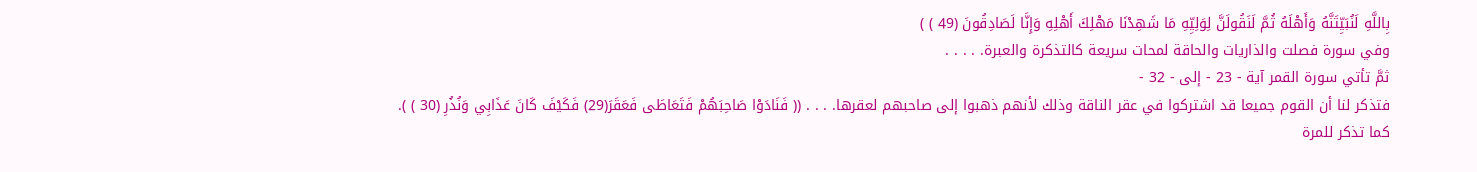بِاللَّهِ لَنُبَيِّتَنَّهُ وَأَهْلَهُ ثُمَّ لَنَقُولَنَّ لِوَلِيِّهِ مَا شَهِدْنَا مَهْلِكَ أَهْلِهِ وَإِنَّا لَصَادِقُونَ (49 ) )
وفي سورة فصلت والذاريات والحاقة لمحات سريعة كالتذكرة والعبرة. . . . .
ثمَّ تأتي سورة القمر آية - 23 - إلى - 32 -
فتذكر لنا أن القوم جميعا قد اشتركوا في عقر الناقة وذلك لأنهم ذهبوا إلى صاحبهم لعقرها. . . . (( فَنَادَوْا صَاحِبَهُمْ فَتَعَاطَى فَعَقَرَ(29) فَكَيْفَ كَانَ عَذَابِي وَنُذُرِ (30 ) ).
كما تذكر للمرة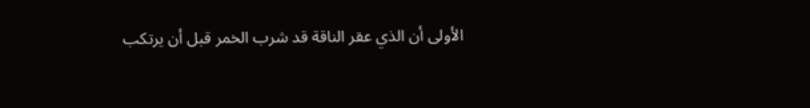الأولى أن الذي عقر الناقة قد شرب الخمر قبل أن يرتكب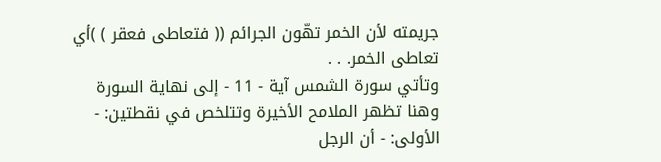جريمته لأن الخمر تهّون الجرائم (( فتعاطى فعقر ) )أي تعاطى الخمر. . .
وتأتي سورة الشمس آية - 11 - إلى نهاية السورة
وهنا تظهر الملامح الأخيرة وتتلخص في نقطتين: -
الأولى: - أن الرجل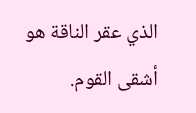الذي عقر الناقة هو أشقى القوم.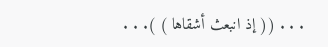. . . (( إذ انبعث أشقاها ) ). . .